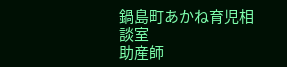鍋島町あかね育児相談室
助産師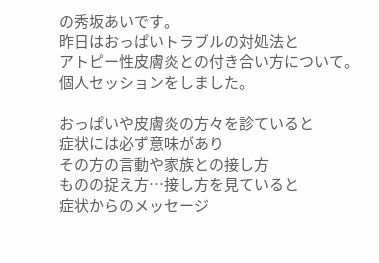の秀坂あいです。
昨日はおっぱいトラブルの対処法と
アトピー性皮膚炎との付き合い方について。
個人セッションをしました。

おっぱいや皮膚炎の方々を診ていると
症状には必ず意味があり
その方の言動や家族との接し方
ものの捉え方…接し方を見ていると
症状からのメッセージ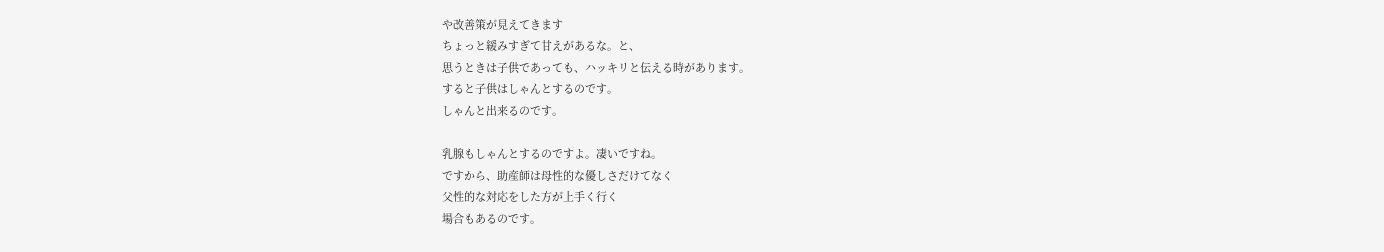や改善策が見えてきます
ちょっと緩みすぎて甘えがあるな。と、
思うときは子供であっても、ハッキリと伝える時があります。
すると子供はしゃんとするのです。
しゃんと出来るのです。

乳腺もしゃんとするのですよ。凄いですね。
ですから、助産師は母性的な優しさだけてなく
父性的な対応をした方が上手く行く
場合もあるのです。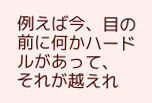例えば今、目の前に何かハードルがあって、
それが越えれ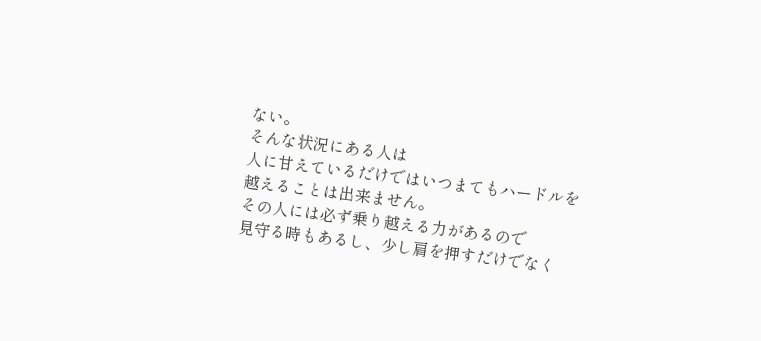ない。
そんな状況にある人は
人に甘えているだけではいつまてもハードルを
越えることは出来ません。
その人には必ず乗り越える力があるので
見守る時もあるし、少し肩を押すだけでなく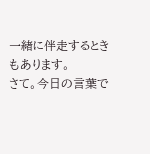一緒に伴走するときもあります。
さて。今日の言葉で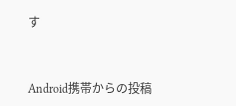す


Android携帯からの投稿